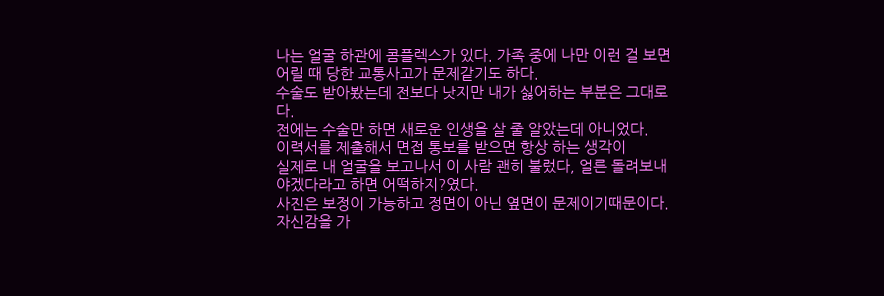나는 얼굴 하관에 콤플렉스가 있다. 가족 중에 나만 이런 걸 보면 어릴 때 당한 교통사고가 문제같기도 하다.
수술도 받아봤는데 전보다 낫지만 내가 싫어하는 부분은 그대로다.
전에는 수술만 하면 새로운 인생을 살 줄 알았는데 아니었다.
이력서를 제출해서 면접 통보를 받으면 항상 하는 생각이
실제로 내 얼굴을 보고나서 이 사람 괜히 불렀다, 얼른 돌려보내야겠다라고 하면 어떡하지?였다.
사진은 보정이 가능하고 정면이 아닌 옆면이 문제이기때문이다.
자신감을 가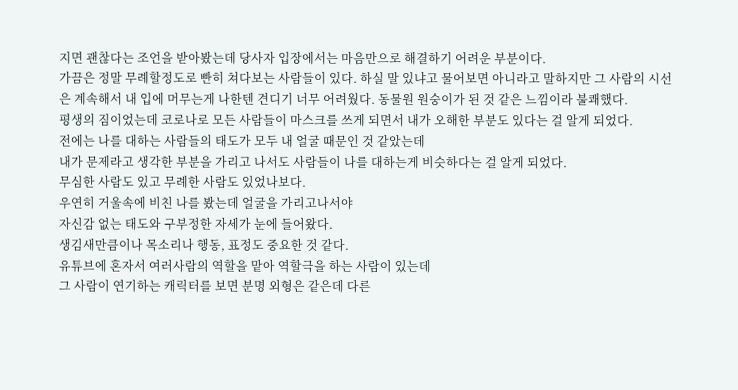지면 괜찮다는 조언을 받아봤는데 당사자 입장에서는 마음만으로 해결하기 어려운 부분이다.
가끔은 정말 무례할정도로 빤히 쳐다보는 사람들이 있다. 하실 말 있냐고 물어보면 아니라고 말하지만 그 사람의 시선은 계속해서 내 입에 머무는게 나한텐 견디기 너무 어려웠다. 동물원 원숭이가 된 것 같은 느낌이라 불쾌했다.
평생의 짐이었는데 코로나로 모든 사람들이 마스크를 쓰게 되면서 내가 오해한 부분도 있다는 걸 알게 되었다.
전에는 나를 대하는 사람들의 태도가 모두 내 얼굴 때문인 것 같았는데
내가 문제라고 생각한 부분을 가리고 나서도 사람들이 나를 대하는게 비슷하다는 걸 알게 되었다.
무심한 사람도 있고 무례한 사람도 있었나보다.
우연히 거울속에 비친 나를 봤는데 얼굴을 가리고나서야
자신감 없는 태도와 구부정한 자세가 눈에 들어왔다.
생김새만큼이나 목소리나 행동, 표정도 중요한 것 같다.
유튜브에 혼자서 여러사람의 역할을 맡아 역할극을 하는 사람이 있는데
그 사람이 연기하는 캐릭터를 보면 분명 외형은 같은데 다른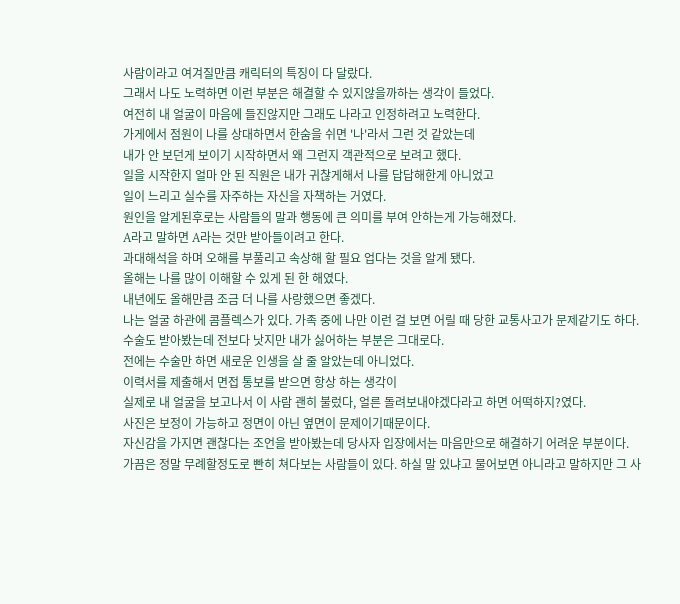사람이라고 여겨질만큼 캐릭터의 특징이 다 달랐다.
그래서 나도 노력하면 이런 부분은 해결할 수 있지않을까하는 생각이 들었다.
여전히 내 얼굴이 마음에 들진않지만 그래도 나라고 인정하려고 노력한다.
가게에서 점원이 나를 상대하면서 한숨을 쉬면 '나'라서 그런 것 같았는데
내가 안 보던게 보이기 시작하면서 왜 그런지 객관적으로 보려고 했다.
일을 시작한지 얼마 안 된 직원은 내가 귀찮게해서 나를 답답해한게 아니었고
일이 느리고 실수를 자주하는 자신을 자책하는 거였다.
원인을 알게된후로는 사람들의 말과 행동에 큰 의미를 부여 안하는게 가능해졌다.
A라고 말하면 A라는 것만 받아들이려고 한다.
과대해석을 하며 오해를 부풀리고 속상해 할 필요 업다는 것을 알게 됐다.
올해는 나를 많이 이해할 수 있게 된 한 해였다.
내년에도 올해만큼 조금 더 나를 사랑했으면 좋겠다.
나는 얼굴 하관에 콤플렉스가 있다. 가족 중에 나만 이런 걸 보면 어릴 때 당한 교통사고가 문제같기도 하다.
수술도 받아봤는데 전보다 낫지만 내가 싫어하는 부분은 그대로다.
전에는 수술만 하면 새로운 인생을 살 줄 알았는데 아니었다.
이력서를 제출해서 면접 통보를 받으면 항상 하는 생각이
실제로 내 얼굴을 보고나서 이 사람 괜히 불렀다, 얼른 돌려보내야겠다라고 하면 어떡하지?였다.
사진은 보정이 가능하고 정면이 아닌 옆면이 문제이기때문이다.
자신감을 가지면 괜찮다는 조언을 받아봤는데 당사자 입장에서는 마음만으로 해결하기 어려운 부분이다.
가끔은 정말 무례할정도로 빤히 쳐다보는 사람들이 있다. 하실 말 있냐고 물어보면 아니라고 말하지만 그 사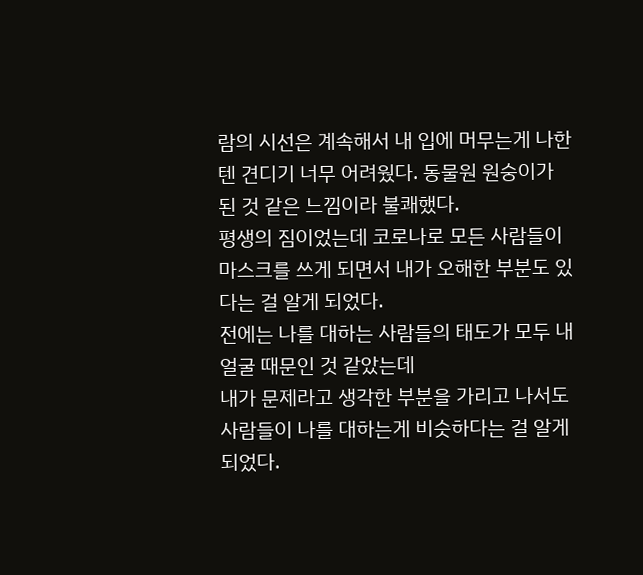람의 시선은 계속해서 내 입에 머무는게 나한텐 견디기 너무 어려웠다. 동물원 원숭이가 된 것 같은 느낌이라 불쾌했다.
평생의 짐이었는데 코로나로 모든 사람들이 마스크를 쓰게 되면서 내가 오해한 부분도 있다는 걸 알게 되었다.
전에는 나를 대하는 사람들의 태도가 모두 내 얼굴 때문인 것 같았는데
내가 문제라고 생각한 부분을 가리고 나서도 사람들이 나를 대하는게 비슷하다는 걸 알게 되었다.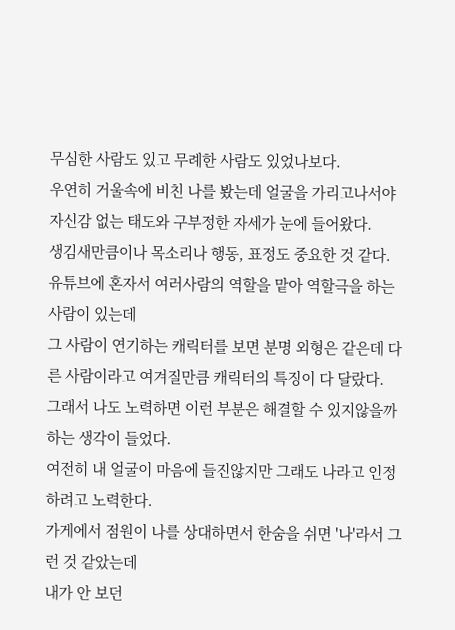무심한 사람도 있고 무례한 사람도 있었나보다.
우연히 거울속에 비친 나를 봤는데 얼굴을 가리고나서야
자신감 없는 태도와 구부정한 자세가 눈에 들어왔다.
생김새만큼이나 목소리나 행동, 표정도 중요한 것 같다.
유튜브에 혼자서 여러사람의 역할을 맡아 역할극을 하는 사람이 있는데
그 사람이 연기하는 캐릭터를 보면 분명 외형은 같은데 다른 사람이라고 여겨질만큼 캐릭터의 특징이 다 달랐다.
그래서 나도 노력하면 이런 부분은 해결할 수 있지않을까하는 생각이 들었다.
여전히 내 얼굴이 마음에 들진않지만 그래도 나라고 인정하려고 노력한다.
가게에서 점원이 나를 상대하면서 한숨을 쉬면 '나'라서 그런 것 같았는데
내가 안 보던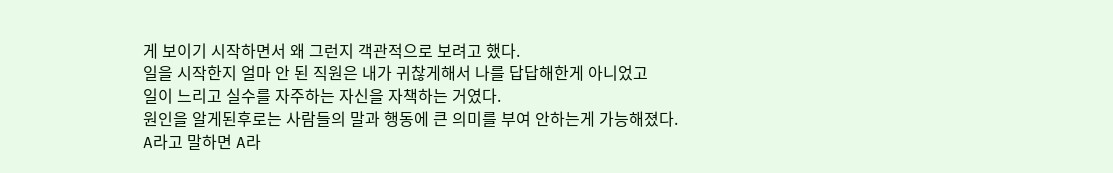게 보이기 시작하면서 왜 그런지 객관적으로 보려고 했다.
일을 시작한지 얼마 안 된 직원은 내가 귀찮게해서 나를 답답해한게 아니었고
일이 느리고 실수를 자주하는 자신을 자책하는 거였다.
원인을 알게된후로는 사람들의 말과 행동에 큰 의미를 부여 안하는게 가능해졌다.
A라고 말하면 A라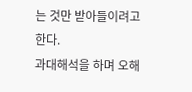는 것만 받아들이려고 한다.
과대해석을 하며 오해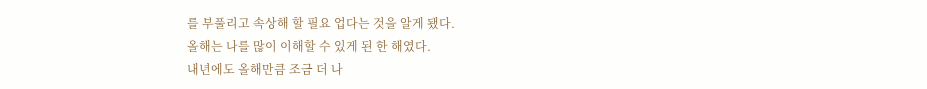를 부풀리고 속상해 할 필요 업다는 것을 알게 됐다.
올해는 나를 많이 이해할 수 있게 된 한 해였다.
내년에도 올해만큼 조금 더 나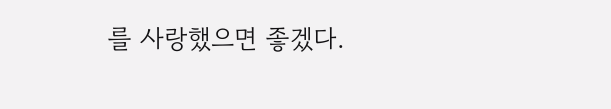를 사랑했으면 좋겠다.